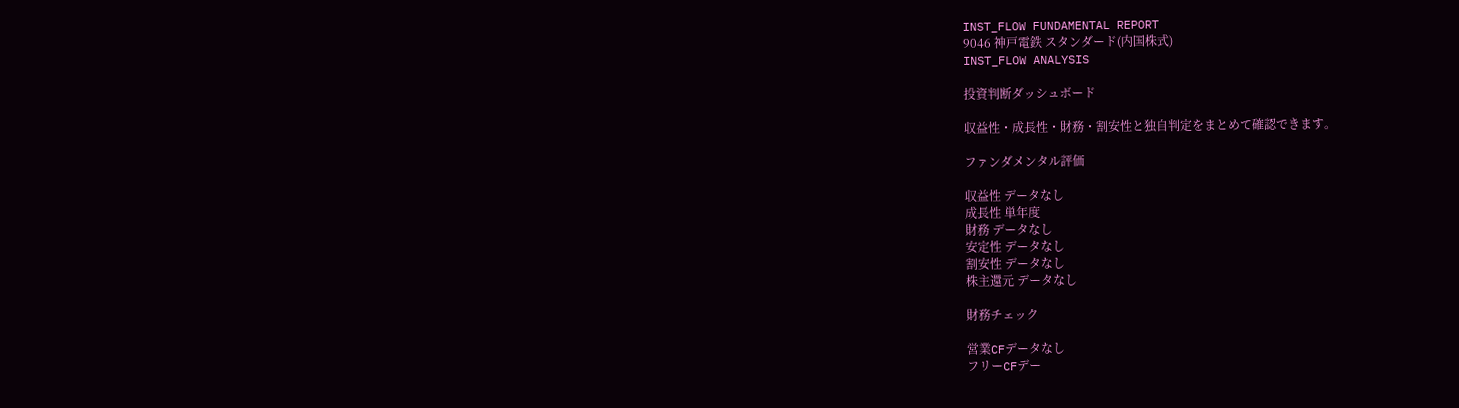INST_FLOW FUNDAMENTAL REPORT
9046 神戸電鉄 スタンダード(内国株式)
INST_FLOW ANALYSIS

投資判断ダッシュボード

収益性・成長性・財務・割安性と独自判定をまとめて確認できます。

ファンダメンタル評価

収益性 データなし
成長性 単年度
財務 データなし
安定性 データなし
割安性 データなし
株主還元 データなし

財務チェック

営業CFデータなし
フリーCFデー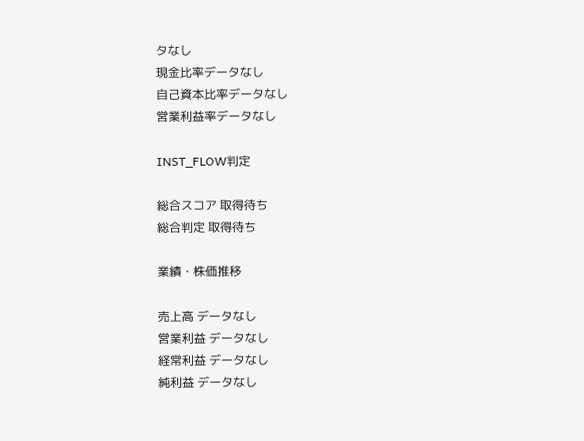タなし
現金比率データなし
自己資本比率データなし
営業利益率データなし

INST_FLOW判定

総合スコア 取得待ち
総合判定 取得待ち

業績・株価推移

売上高 データなし
営業利益 データなし
経常利益 データなし
純利益 データなし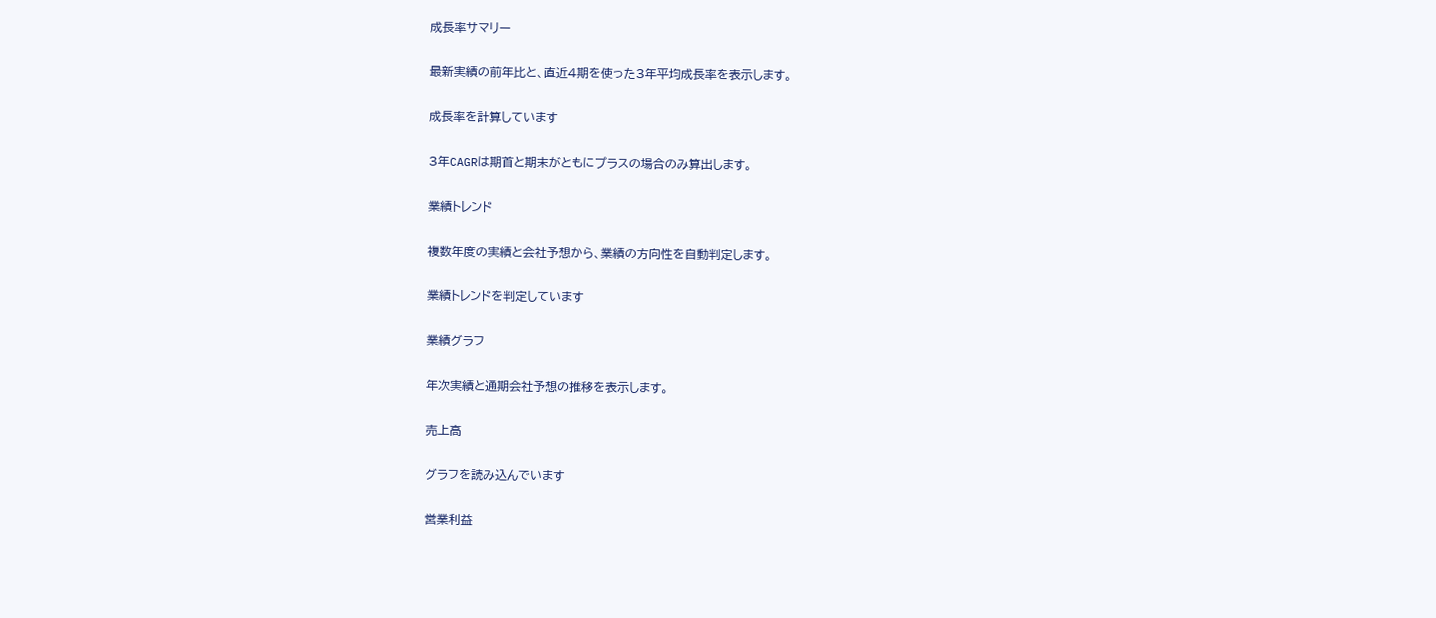成長率サマリー

最新実績の前年比と、直近4期を使った3年平均成長率を表示します。

成長率を計算しています

3年CAGRは期首と期末がともにプラスの場合のみ算出します。

業績トレンド

複数年度の実績と会社予想から、業績の方向性を自動判定します。

業績トレンドを判定しています

業績グラフ

年次実績と通期会社予想の推移を表示します。

売上高

グラフを読み込んでいます

営業利益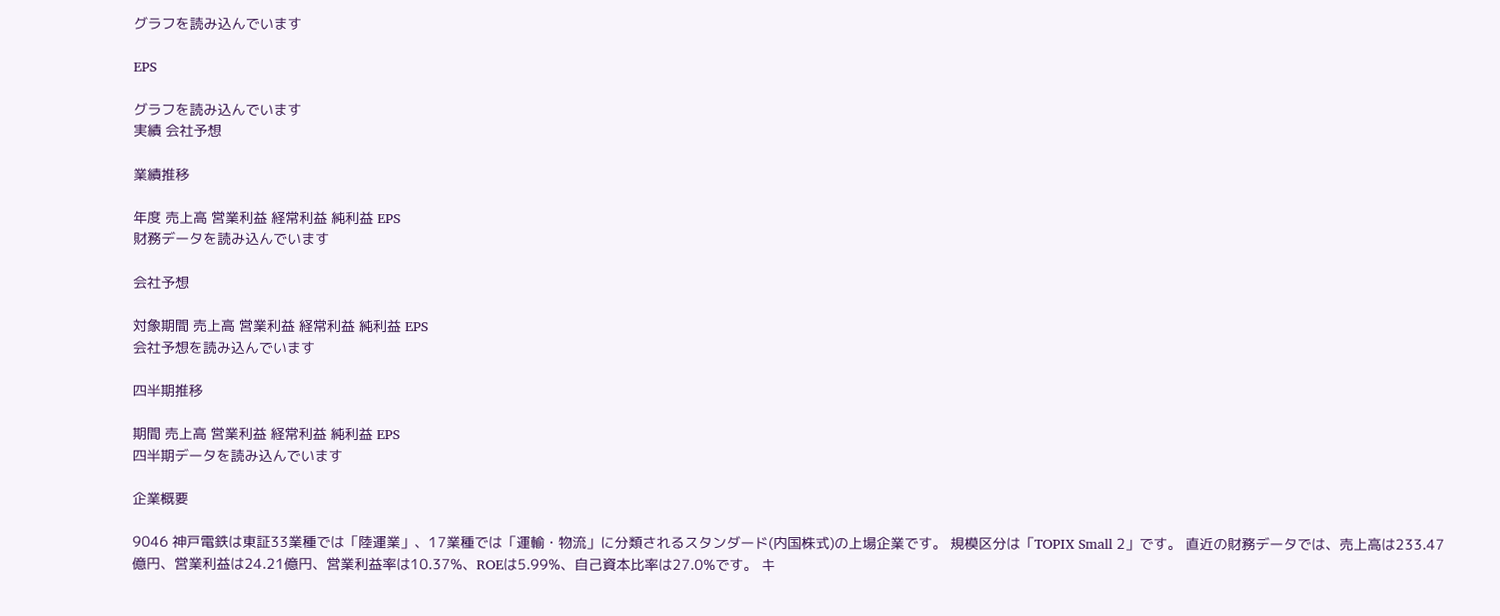グラフを読み込んでいます

EPS

グラフを読み込んでいます
実績 会社予想

業績推移

年度 売上高 営業利益 経常利益 純利益 EPS
財務データを読み込んでいます

会社予想

対象期間 売上高 営業利益 経常利益 純利益 EPS
会社予想を読み込んでいます

四半期推移

期間 売上高 営業利益 経常利益 純利益 EPS
四半期データを読み込んでいます

企業概要

9046 神戸電鉄は東証33業種では「陸運業」、17業種では「運輸・物流」に分類されるスタンダード(内国株式)の上場企業です。 規模区分は「TOPIX Small 2」です。 直近の財務データでは、売上高は233.47億円、営業利益は24.21億円、営業利益率は10.37%、ROEは5.99%、自己資本比率は27.0%です。 キ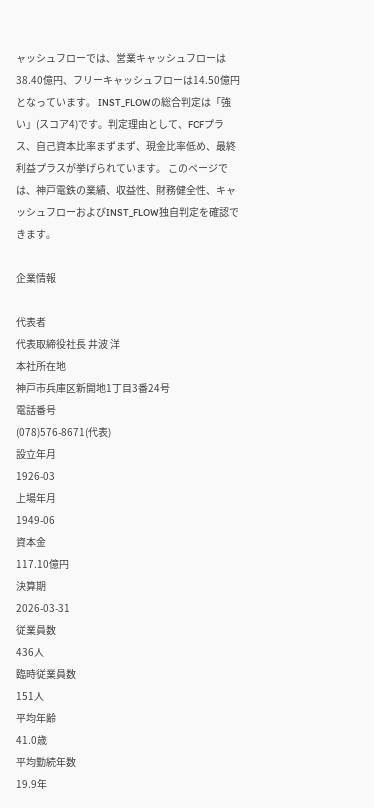ャッシュフローでは、営業キャッシュフローは38.40億円、フリーキャッシュフローは14.50億円となっています。 INST_FLOWの総合判定は「強い」(スコア4)です。判定理由として、FCFプラス、自己資本比率まずまず、現金比率低め、最終利益プラスが挙げられています。 このページでは、神戸電鉄の業績、収益性、財務健全性、キャッシュフローおよびINST_FLOW独自判定を確認できます。

企業情報

代表者
代表取締役社長 井波 洋
本社所在地
神戸市兵庫区新開地1丁目3番24号
電話番号
(078)576-8671(代表)
設立年月
1926-03
上場年月
1949-06
資本金
117.10億円
決算期
2026-03-31
従業員数
436人
臨時従業員数
151人
平均年齢
41.0歳
平均勤続年数
19.9年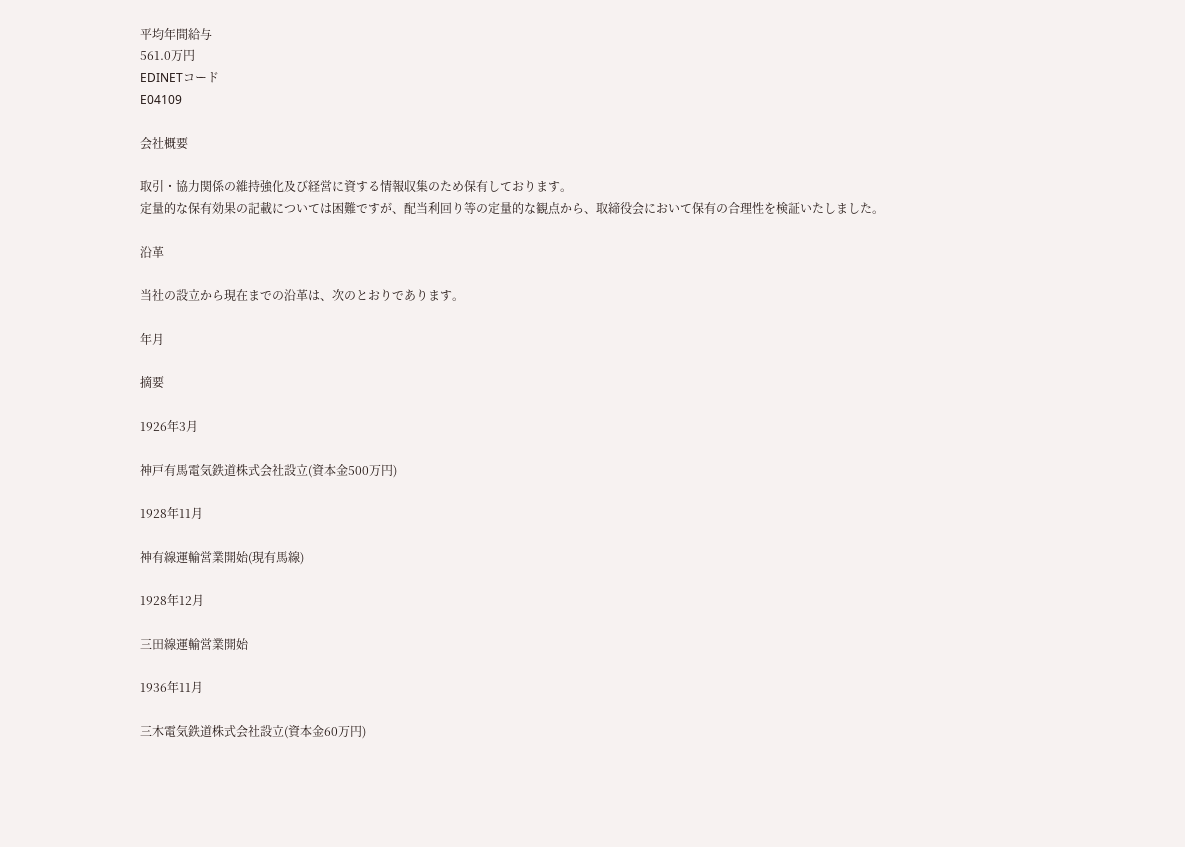平均年間給与
561.0万円
EDINETコード
E04109

会社概要

取引・協力関係の維持強化及び経営に資する情報収集のため保有しております。
定量的な保有効果の記載については困難ですが、配当利回り等の定量的な観点から、取締役会において保有の合理性を検証いたしました。

沿革

当社の設立から現在までの沿革は、次のとおりであります。

年月

摘要

1926年3月

神戸有馬電気鉄道株式会社設立(資本金500万円)

1928年11月

神有線運輸営業開始(現有馬線)

1928年12月

三田線運輸営業開始

1936年11月

三木電気鉄道株式会社設立(資本金60万円)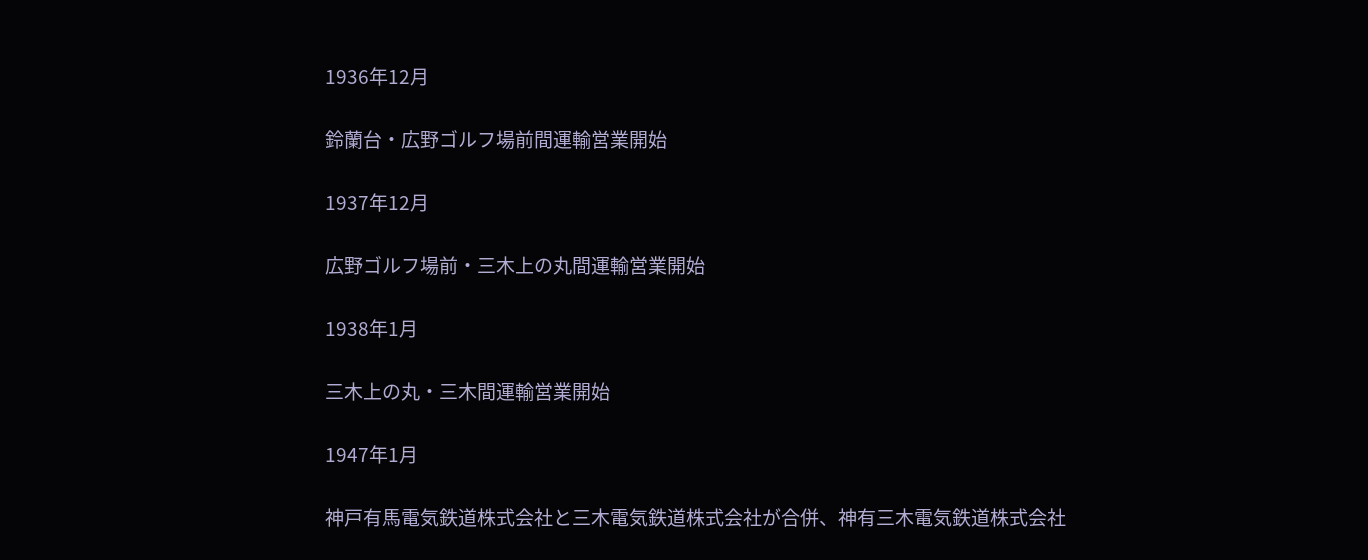1936年12月

鈴蘭台・広野ゴルフ場前間運輸営業開始

1937年12月

広野ゴルフ場前・三木上の丸間運輸営業開始

1938年1月

三木上の丸・三木間運輸営業開始

1947年1月

神戸有馬電気鉄道株式会社と三木電気鉄道株式会社が合併、神有三木電気鉄道株式会社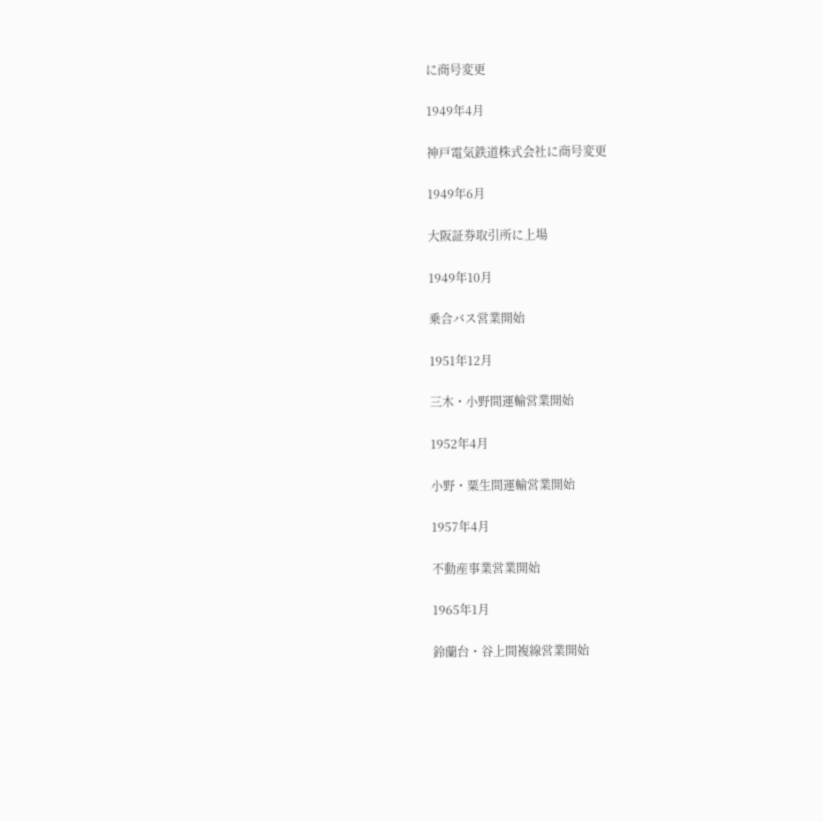に商号変更

1949年4月

神戸電気鉄道株式会社に商号変更

1949年6月

大阪証券取引所に上場

1949年10月

乗合バス営業開始

1951年12月

三木・小野間運輸営業開始

1952年4月

小野・粟生間運輸営業開始

1957年4月

不動産事業営業開始

1965年1月

鈴蘭台・谷上間複線営業開始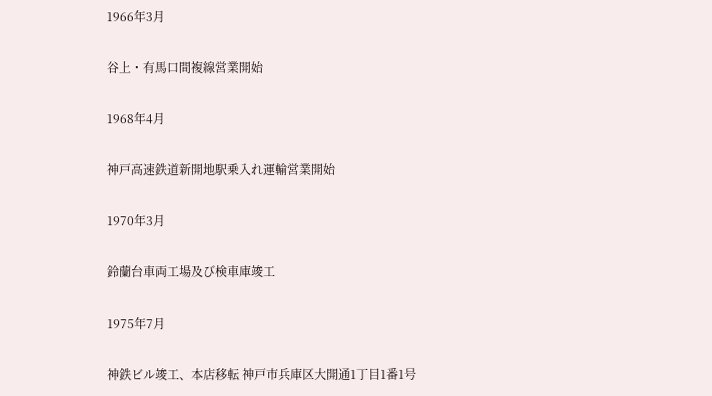1966年3月

谷上・有馬口間複線営業開始

1968年4月

神戸高速鉄道新開地駅乗入れ運輸営業開始

1970年3月

鈴蘭台車両工場及び検車庫竣工

1975年7月

神鉄ビル竣工、本店移転 神戸市兵庫区大開通1丁目1番1号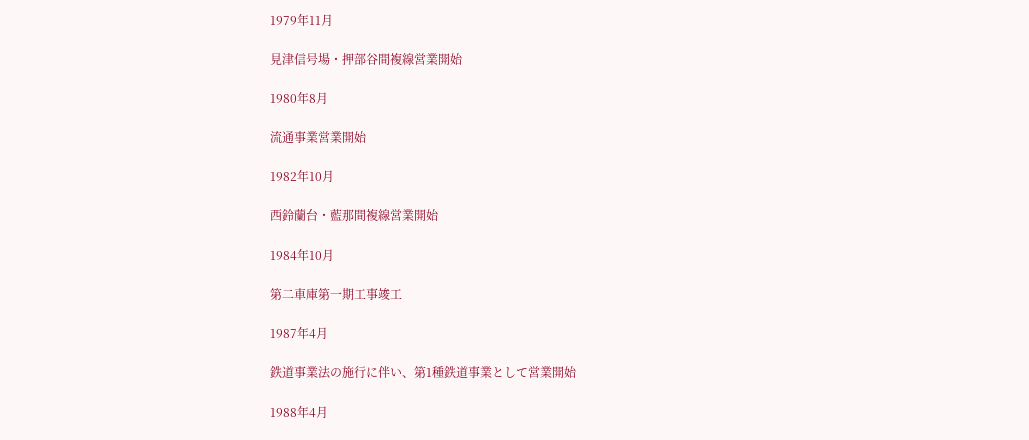1979年11月

見津信号場・押部谷間複線営業開始

1980年8月

流通事業営業開始

1982年10月

西鈴蘭台・藍那間複線営業開始

1984年10月

第二車庫第一期工事竣工

1987年4月

鉄道事業法の施行に伴い、第1種鉄道事業として営業開始

1988年4月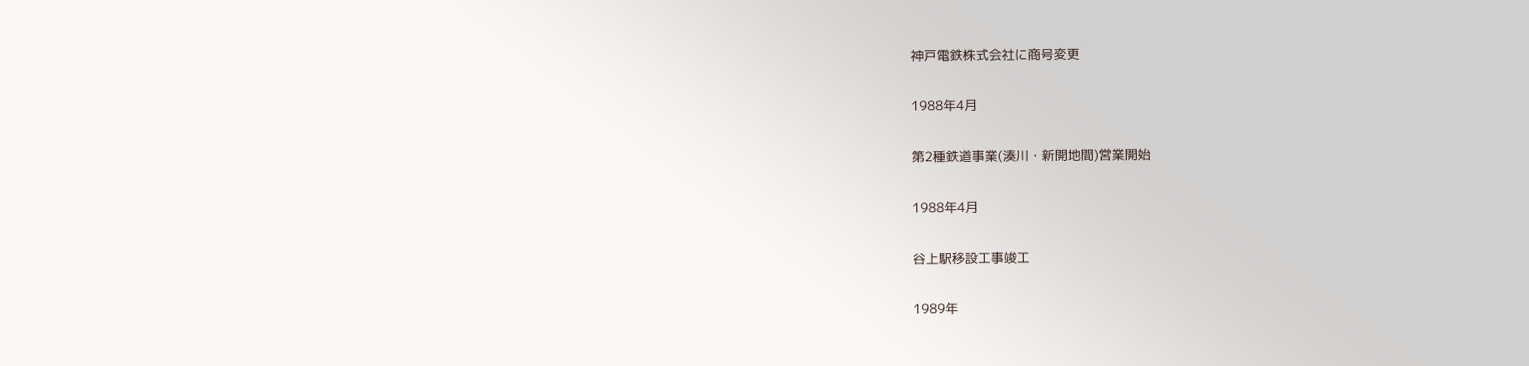神戸電鉄株式会社に商号変更

1988年4月

第2種鉄道事業(湊川・新開地間)営業開始

1988年4月

谷上駅移設工事竣工

1989年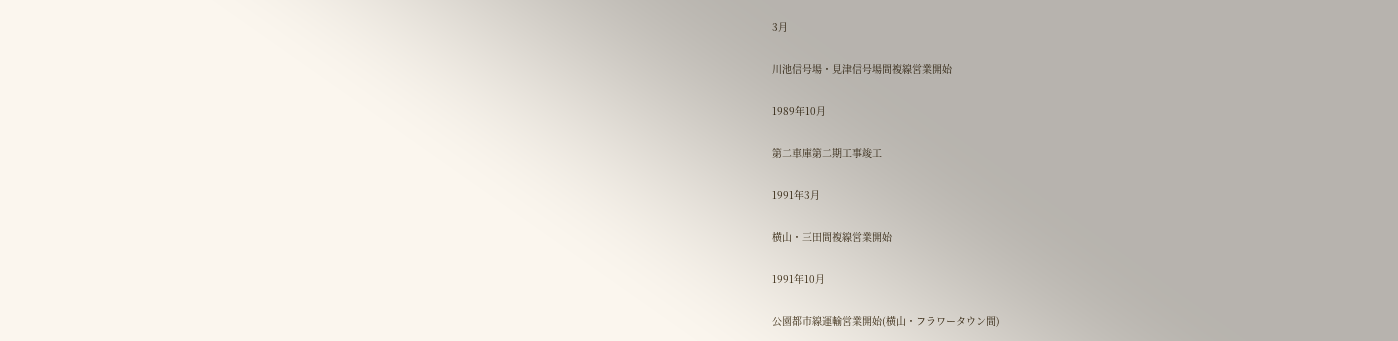3月

川池信号場・見津信号場間複線営業開始

1989年10月

第二車庫第二期工事竣工

1991年3月

横山・三田間複線営業開始

1991年10月

公園都市線運輸営業開始(横山・フラワータウン間)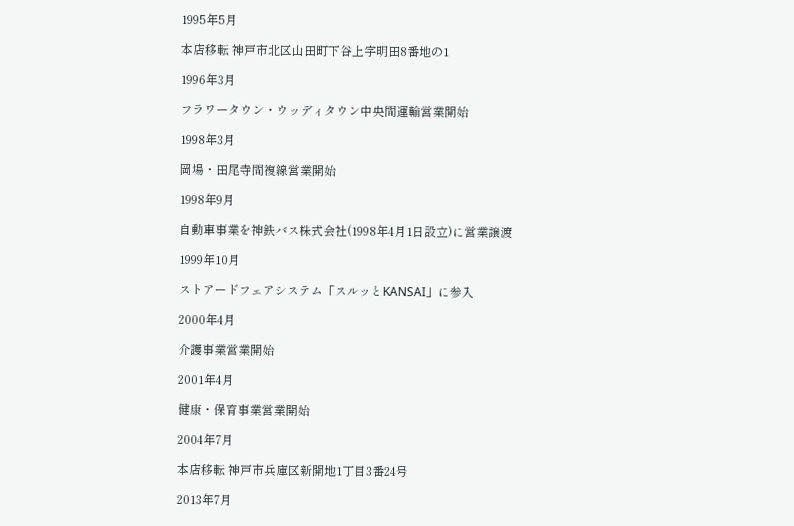1995年5月

本店移転 神戸市北区山田町下谷上字明田8番地の1

1996年3月

フラワータウン・ウッディタウン中央間運輸営業開始

1998年3月

岡場・田尾寺間複線営業開始

1998年9月

自動車事業を神鉄バス株式会社(1998年4月1日設立)に営業譲渡

1999年10月

ストアードフェアシステム「スルッとKANSAI」に参入

2000年4月

介護事業営業開始

2001年4月

健康・保育事業営業開始

2004年7月

本店移転 神戸市兵庫区新開地1丁目3番24号

2013年7月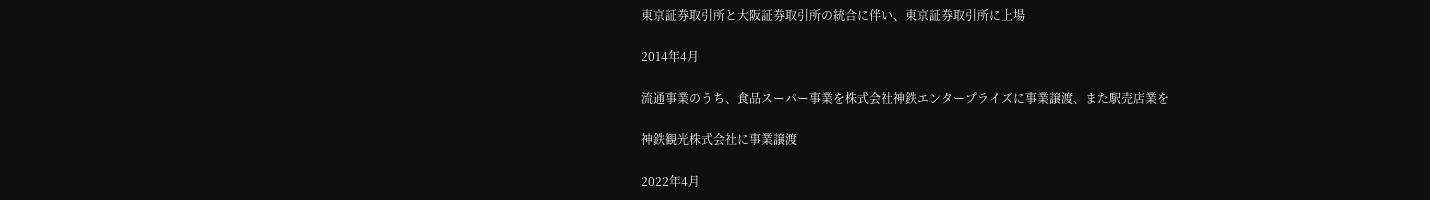東京証券取引所と大阪証券取引所の統合に伴い、東京証券取引所に上場

2014年4月

流通事業のうち、食品スーパー事業を株式会社神鉄エンタープライズに事業譲渡、また駅売店業を

神鉄観光株式会社に事業譲渡

2022年4月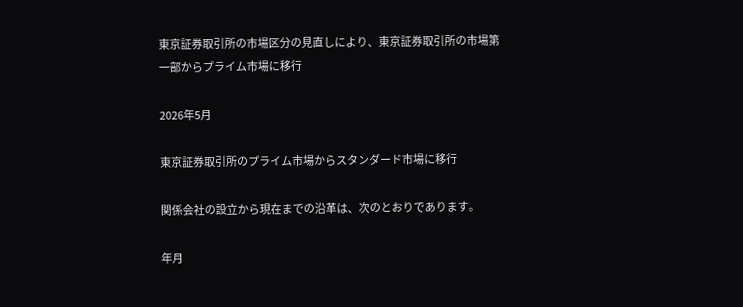東京証券取引所の市場区分の見直しにより、東京証券取引所の市場第一部からプライム市場に移行

2026年5月

東京証券取引所のプライム市場からスタンダード市場に移行

関係会社の設立から現在までの沿革は、次のとおりであります。

年月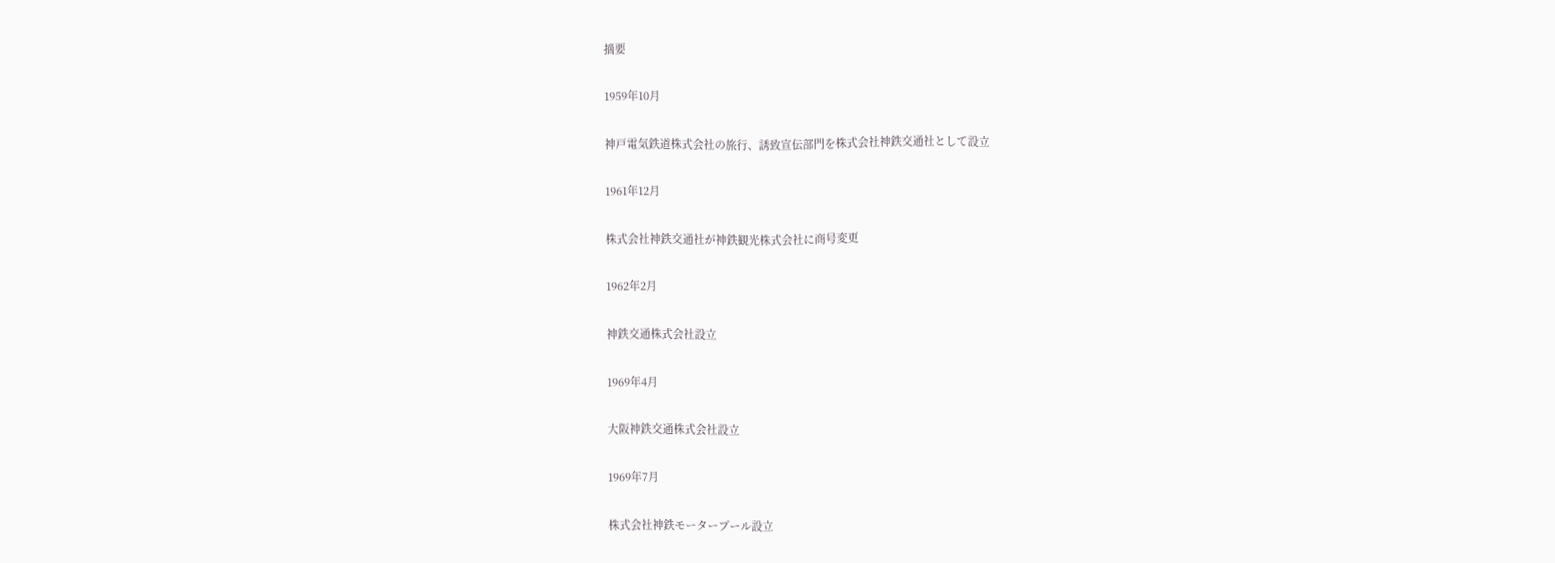摘要

1959年10月

神戸電気鉄道株式会社の旅行、誘致宣伝部門を株式会社神鉄交通社として設立

1961年12月

株式会社神鉄交通社が神鉄観光株式会社に商号変更

1962年2月

神鉄交通株式会社設立

1969年4月

大阪神鉄交通株式会社設立

1969年7月

株式会社神鉄モータープール設立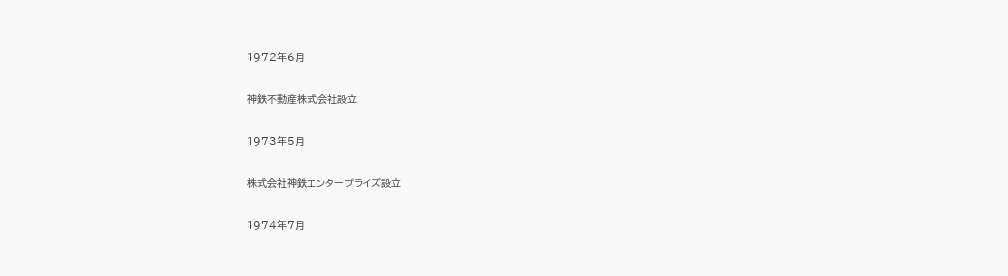1972年6月

神鉄不動産株式会社設立

1973年5月

株式会社神鉄エンタープライズ設立

1974年7月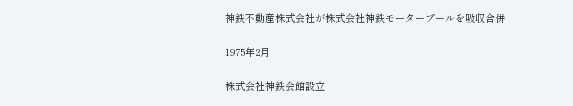神鉄不動産株式会社が株式会社神鉄モータープールを吸収合併

1975年2月

株式会社神鉄会館設立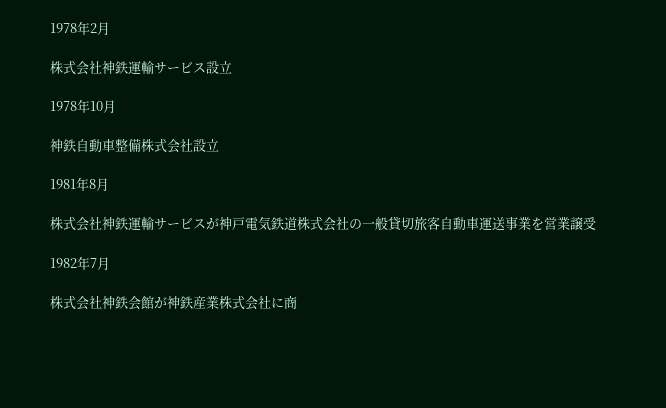1978年2月

株式会社神鉄運輸サービス設立

1978年10月

神鉄自動車整備株式会社設立

1981年8月

株式会社神鉄運輸サービスが神戸電気鉄道株式会社の一般貸切旅客自動車運送事業を営業譲受

1982年7月

株式会社神鉄会館が神鉄産業株式会社に商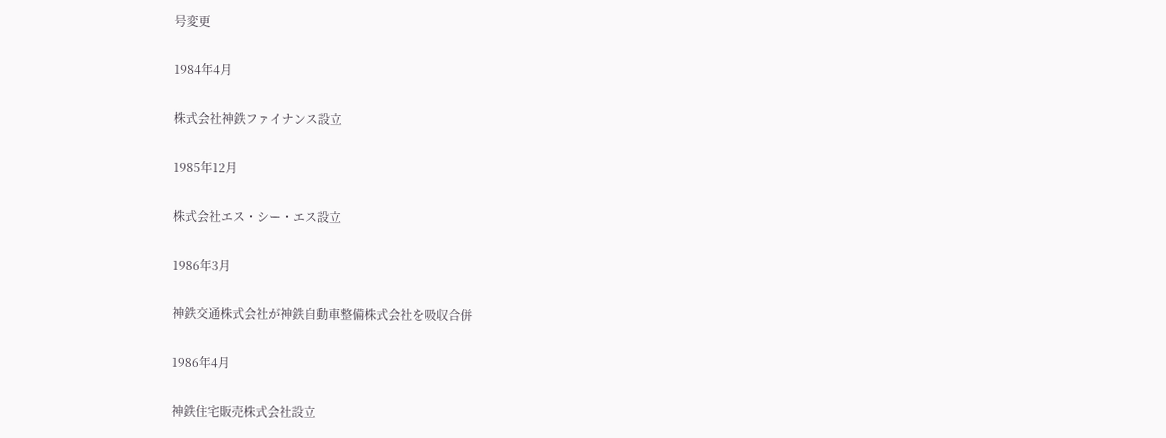号変更

1984年4月

株式会社神鉄ファイナンス設立

1985年12月

株式会社エス・シー・エス設立

1986年3月

神鉄交通株式会社が神鉄自動車整備株式会社を吸収合併

1986年4月

神鉄住宅販売株式会社設立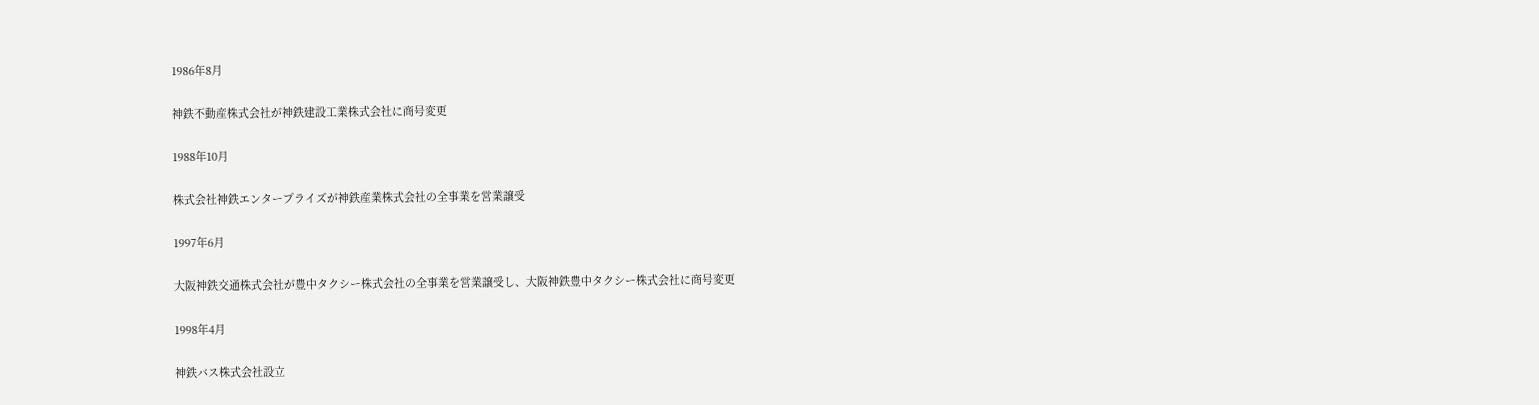1986年8月

神鉄不動産株式会社が神鉄建設工業株式会社に商号変更

1988年10月

株式会社神鉄エンタープライズが神鉄産業株式会社の全事業を営業譲受

1997年6月

大阪神鉄交通株式会社が豊中タクシー株式会社の全事業を営業譲受し、大阪神鉄豊中タクシー株式会社に商号変更

1998年4月

神鉄バス株式会社設立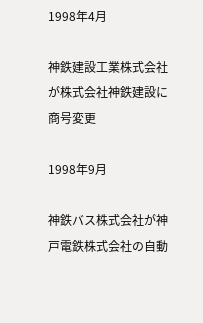1998年4月

神鉄建設工業株式会社が株式会社神鉄建設に商号変更

1998年9月

神鉄バス株式会社が神戸電鉄株式会社の自動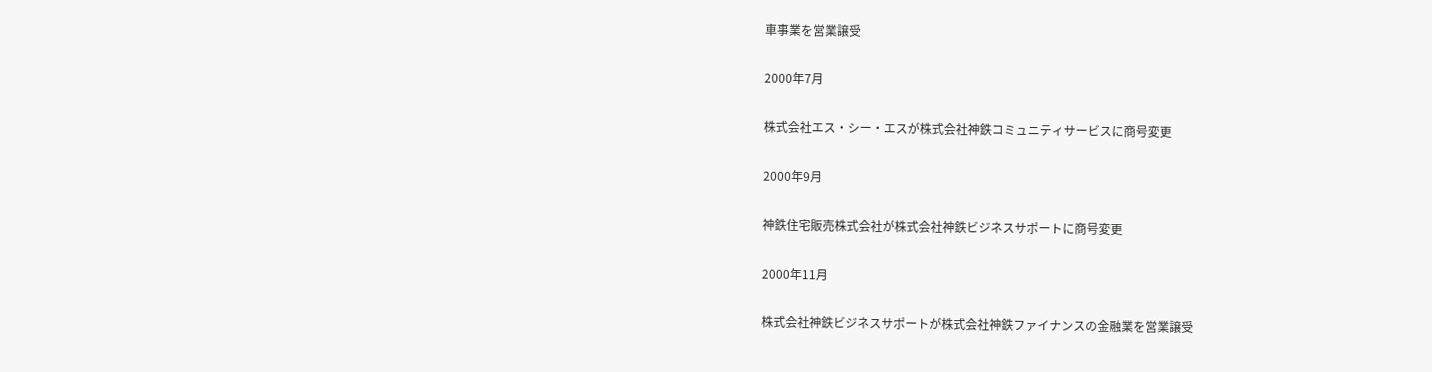車事業を営業譲受

2000年7月

株式会社エス・シー・エスが株式会社神鉄コミュニティサービスに商号変更

2000年9月

神鉄住宅販売株式会社が株式会社神鉄ビジネスサポートに商号変更

2000年11月

株式会社神鉄ビジネスサポートが株式会社神鉄ファイナンスの金融業を営業譲受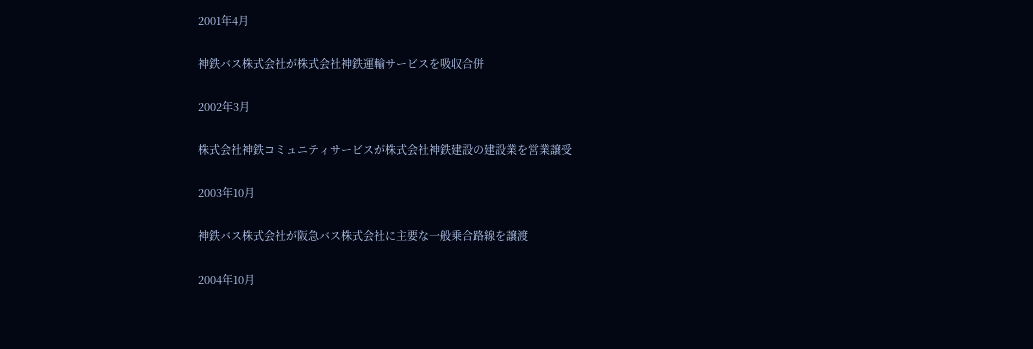2001年4月

神鉄バス株式会社が株式会社神鉄運輸サービスを吸収合併

2002年3月

株式会社神鉄コミュニティサービスが株式会社神鉄建設の建設業を営業譲受

2003年10月

神鉄バス株式会社が阪急バス株式会社に主要な一般乗合路線を譲渡

2004年10月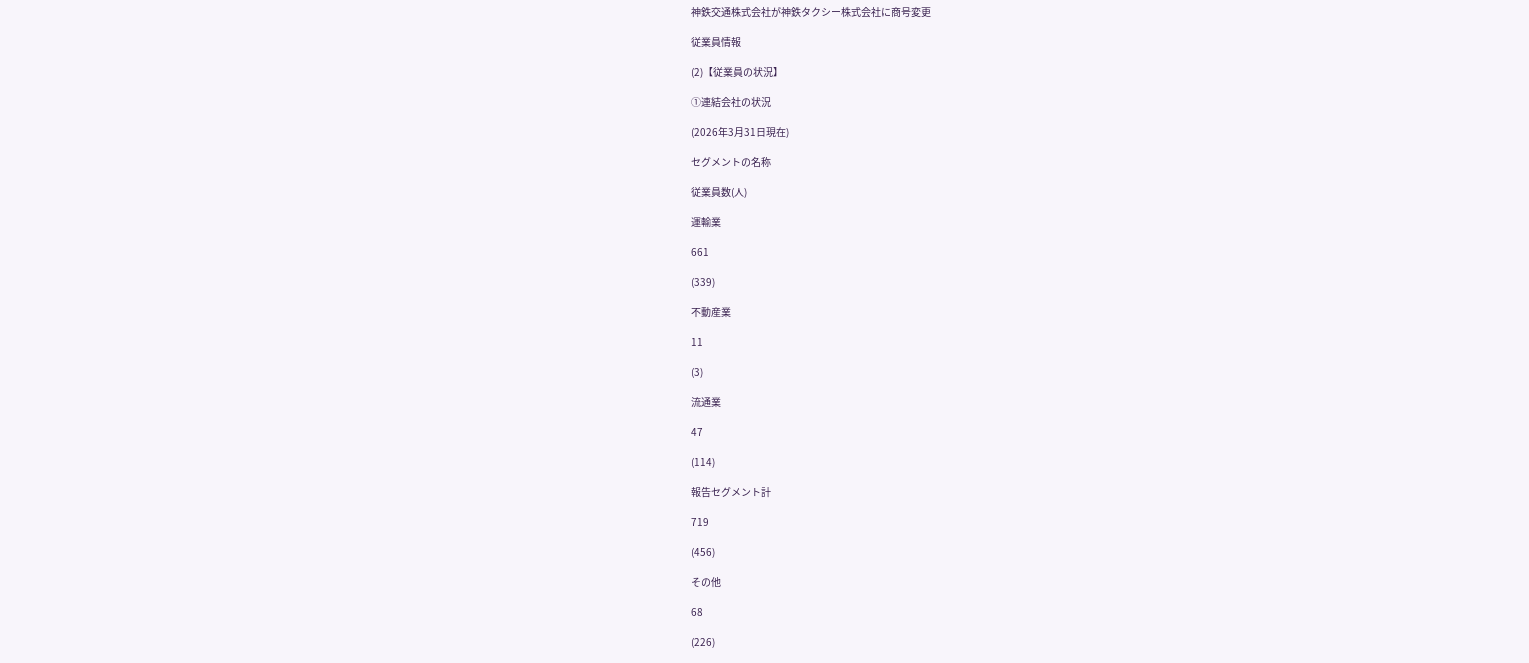神鉄交通株式会社が神鉄タクシー株式会社に商号変更

従業員情報

(2)【従業員の状況】

①連結会社の状況

(2026年3月31日現在)

セグメントの名称

従業員数(人)

運輸業

661

(339)

不動産業

11

(3)

流通業

47

(114)

報告セグメント計

719

(456)

その他

68

(226)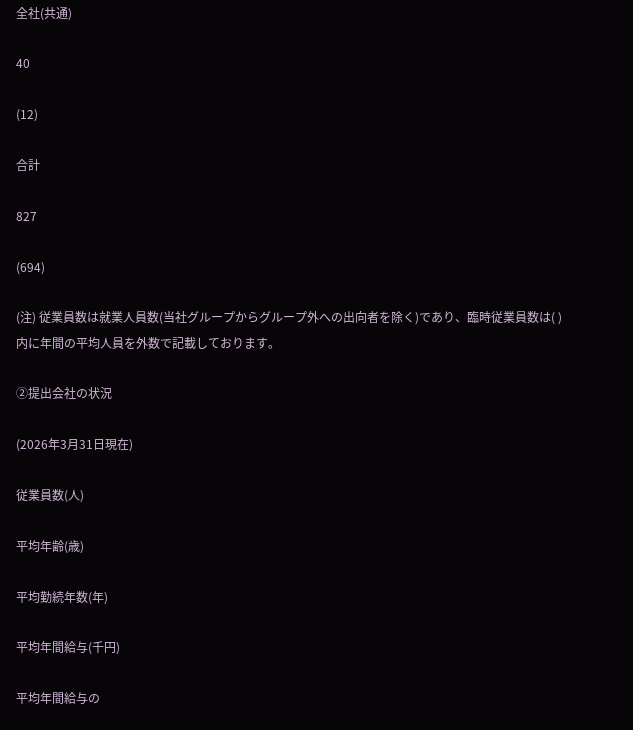全社(共通)

40

(12)

合計

827

(694)

(注) 従業員数は就業人員数(当社グループからグループ外への出向者を除く)であり、臨時従業員数は( )内に年間の平均人員を外数で記載しております。

②提出会社の状況

(2026年3月31日現在)

従業員数(人)

平均年齢(歳)

平均勤続年数(年)

平均年間給与(千円)

平均年間給与の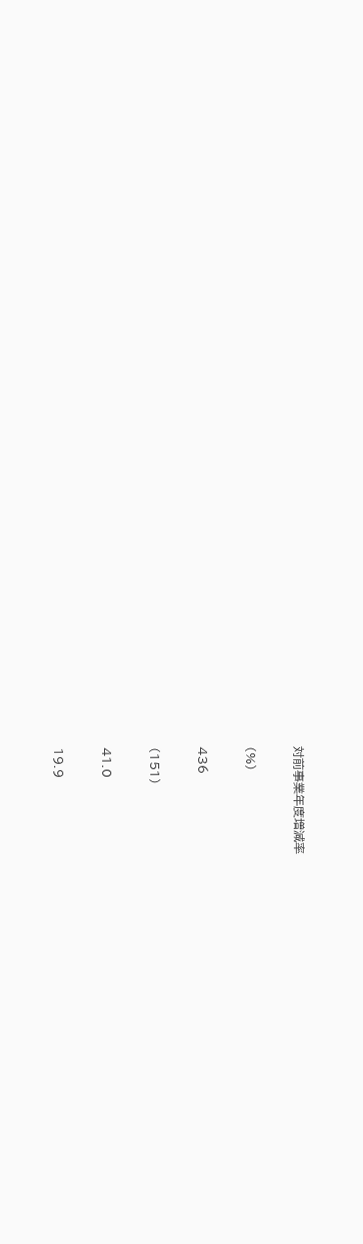対前事業年度増減率

(%)

436

(151)

41.0

19.9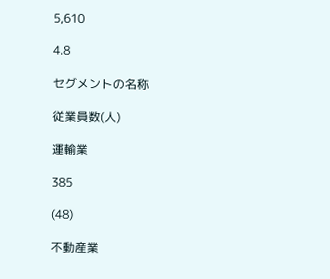5,610

4.8

セグメントの名称

従業員数(人)

運輸業

385

(48)

不動産業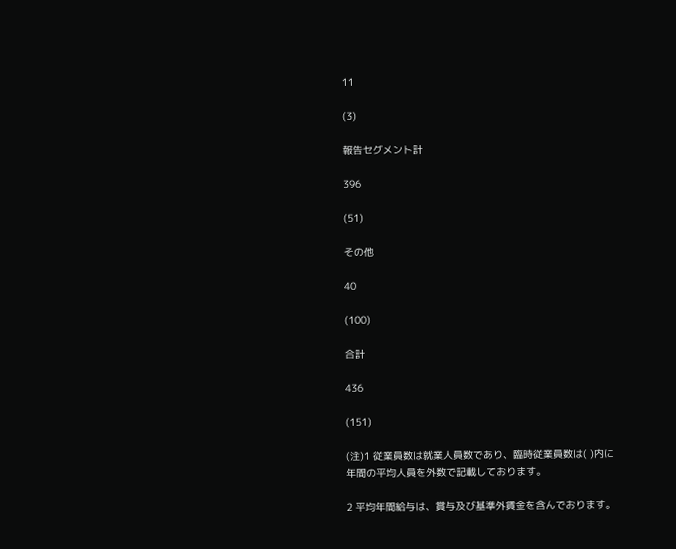11

(3)

報告セグメント計

396

(51)

その他

40

(100)

合計

436

(151)

(注)1 従業員数は就業人員数であり、臨時従業員数は( )内に年間の平均人員を外数で記載しております。

2 平均年間給与は、賞与及び基準外賃金を含んでおります。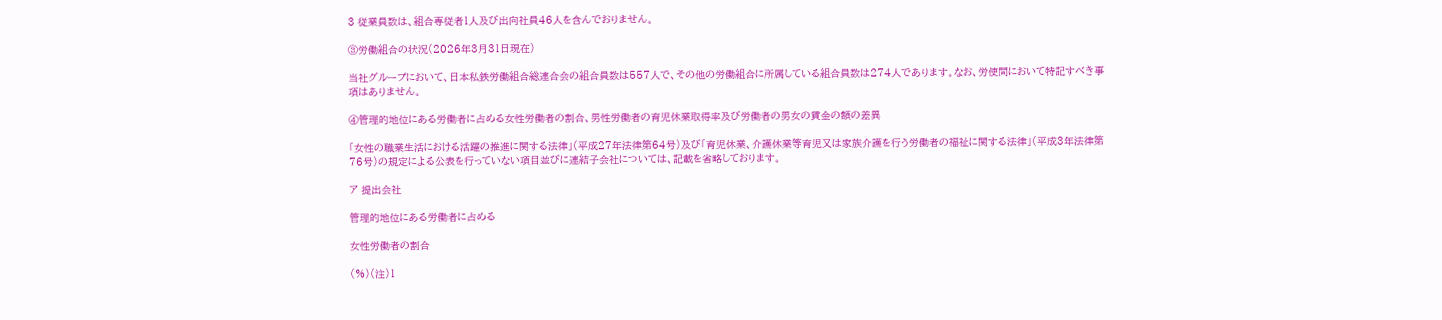3 従業員数は、組合専従者1人及び出向社員46人を含んでおりません。

③労働組合の状況(2026年3月31日現在)

当社グループにおいて、日本私鉄労働組合総連合会の組合員数は557人で、その他の労働組合に所属している組合員数は274人であります。なお、労使間において特記すべき事項はありません。

④管理的地位にある労働者に占める女性労働者の割合、男性労働者の育児休業取得率及び労働者の男女の賃金の額の差異

「女性の職業生活における活躍の推進に関する法律」(平成27年法律第64号)及び「育児休業、介護休業等育児又は家族介護を行う労働者の福祉に関する法律」(平成3年法律第76号)の規定による公表を行っていない項目並びに連結子会社については、記載を省略しております。

ア 提出会社

管理的地位にある労働者に占める

女性労働者の割合

(%)(注)1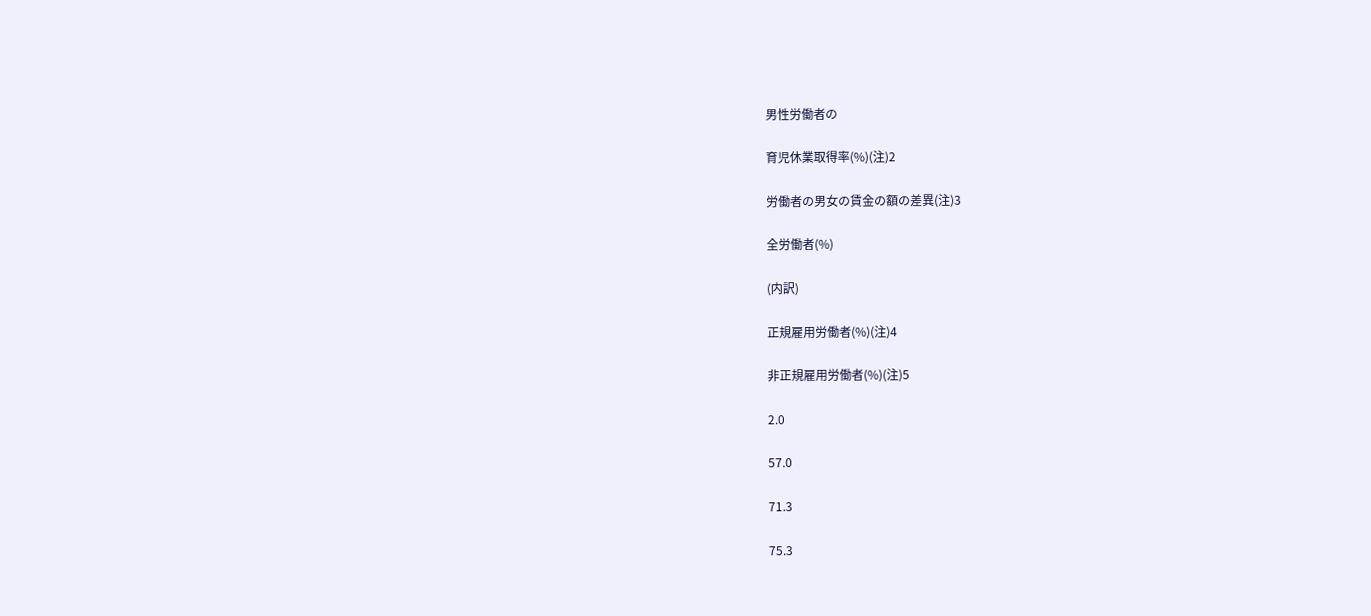男性労働者の

育児休業取得率(%)(注)2

労働者の男女の賃金の額の差異(注)3

全労働者(%)

(内訳)

正規雇用労働者(%)(注)4

非正規雇用労働者(%)(注)5

2.0

57.0

71.3

75.3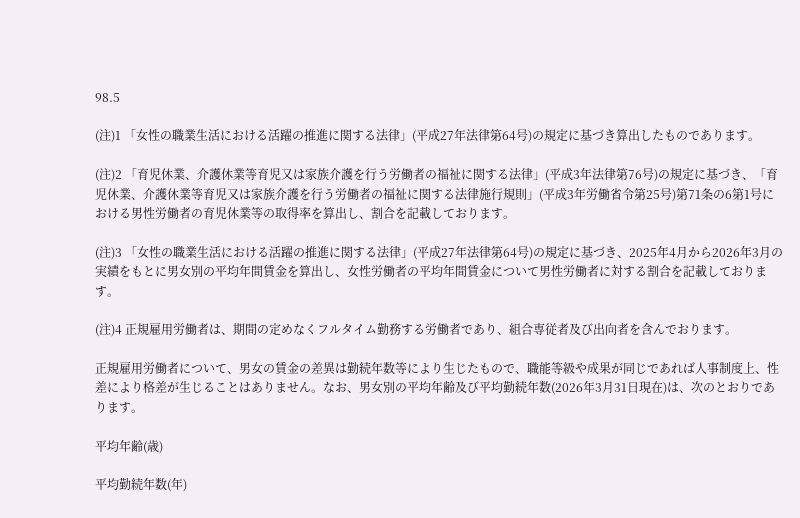98.5

(注)1 「女性の職業生活における活躍の推進に関する法律」(平成27年法律第64号)の規定に基づき算出したものであります。

(注)2 「育児休業、介護休業等育児又は家族介護を行う労働者の福祉に関する法律」(平成3年法律第76号)の規定に基づき、「育児休業、介護休業等育児又は家族介護を行う労働者の福祉に関する法律施行規則」(平成3年労働省令第25号)第71条の6第1号における男性労働者の育児休業等の取得率を算出し、割合を記載しております。

(注)3 「女性の職業生活における活躍の推進に関する法律」(平成27年法律第64号)の規定に基づき、2025年4月から2026年3月の実績をもとに男女別の平均年間賃金を算出し、女性労働者の平均年間賃金について男性労働者に対する割合を記載しております。

(注)4 正規雇用労働者は、期間の定めなくフルタイム勤務する労働者であり、組合専従者及び出向者を含んでおります。

正規雇用労働者について、男女の賃金の差異は勤続年数等により生じたもので、職能等級や成果が同じであれば人事制度上、性差により格差が生じることはありません。なお、男女別の平均年齢及び平均勤続年数(2026年3月31日現在)は、次のとおりであります。

平均年齢(歳)

平均勤続年数(年)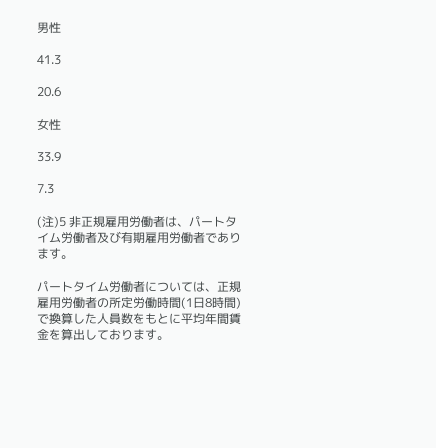男性

41.3

20.6

女性

33.9

7.3

(注)5 非正規雇用労働者は、パートタイム労働者及び有期雇用労働者であります。

パートタイム労働者については、正規雇用労働者の所定労働時間(1日8時間)で換算した人員数をもとに平均年間賃金を算出しております。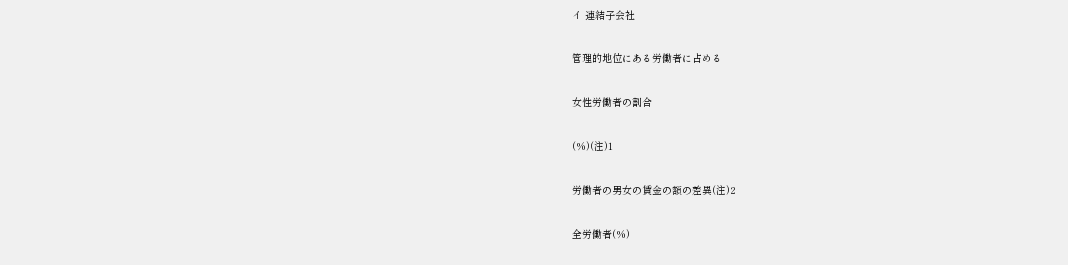イ 連結子会社

管理的地位にある労働者に占める

女性労働者の割合

(%)(注)1

労働者の男女の賃金の額の差異(注)2

全労働者(%)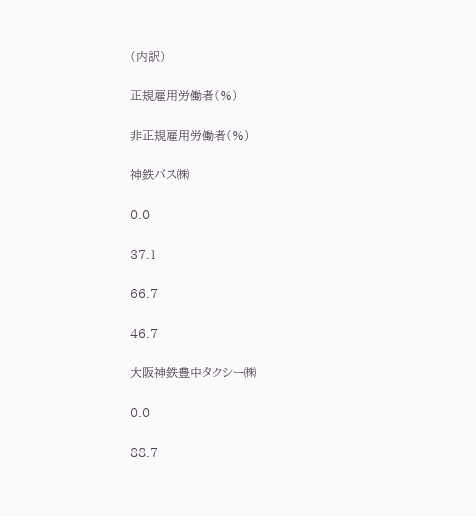(内訳)

正規雇用労働者(%)

非正規雇用労働者(%)

神鉄バス㈱

0.0

37.1

66.7

46.7

大阪神鉄豊中タクシー㈱

0.0

88.7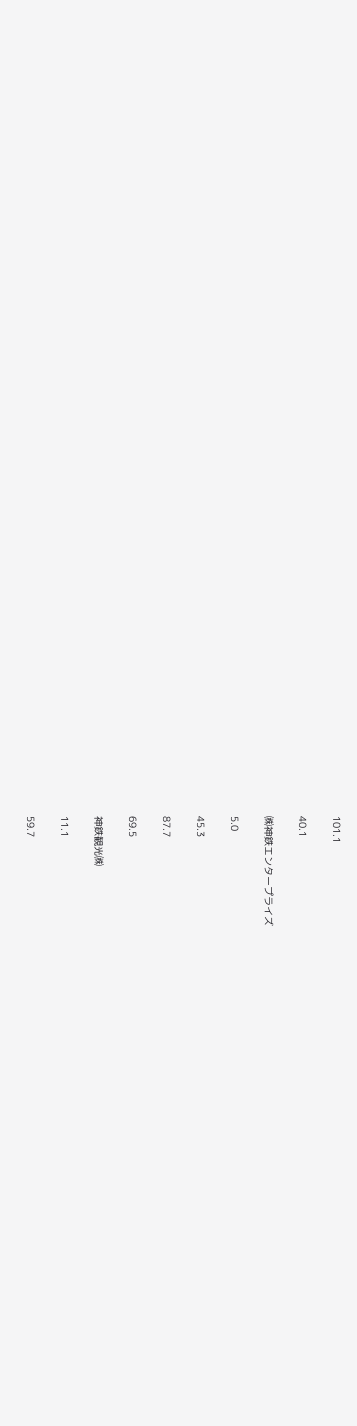101.1

40.1

㈱神鉄エンタープライズ

5.0

45.3

87.7

69.5

神鉄観光㈱

11.1

59.7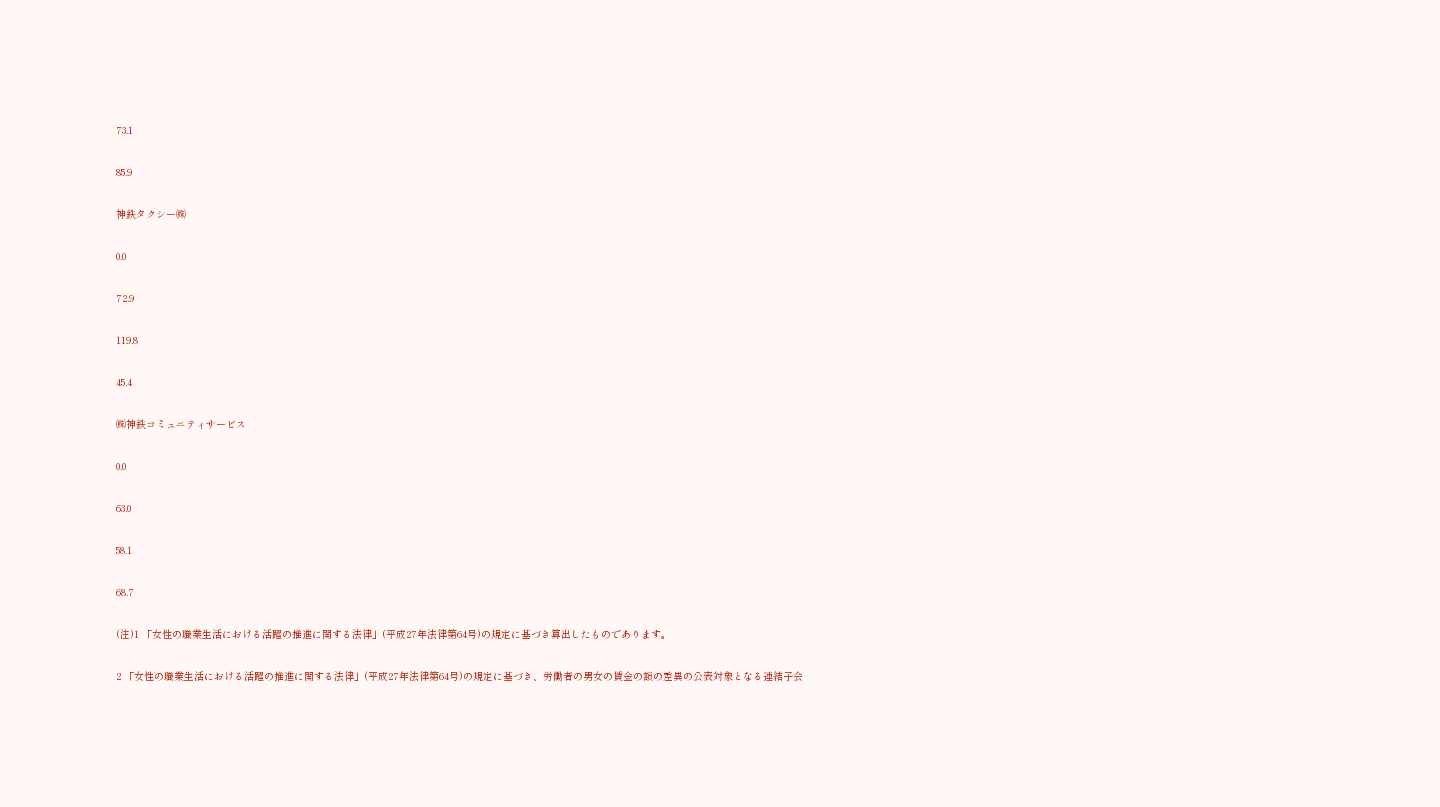73.1

85.9

神鉄タクシー㈱

0.0

72.9

119.8

45.4

㈱神鉄コミュニティサービス

0.0

63.0

58.1

68.7

(注)1 「女性の職業生活における活躍の推進に関する法律」(平成27年法律第64号)の規定に基づき算出したものであります。

2 「女性の職業生活における活躍の推進に関する法律」(平成27年法律第64号)の規定に基づき、労働者の男女の賃金の額の差異の公表対象となる連結子会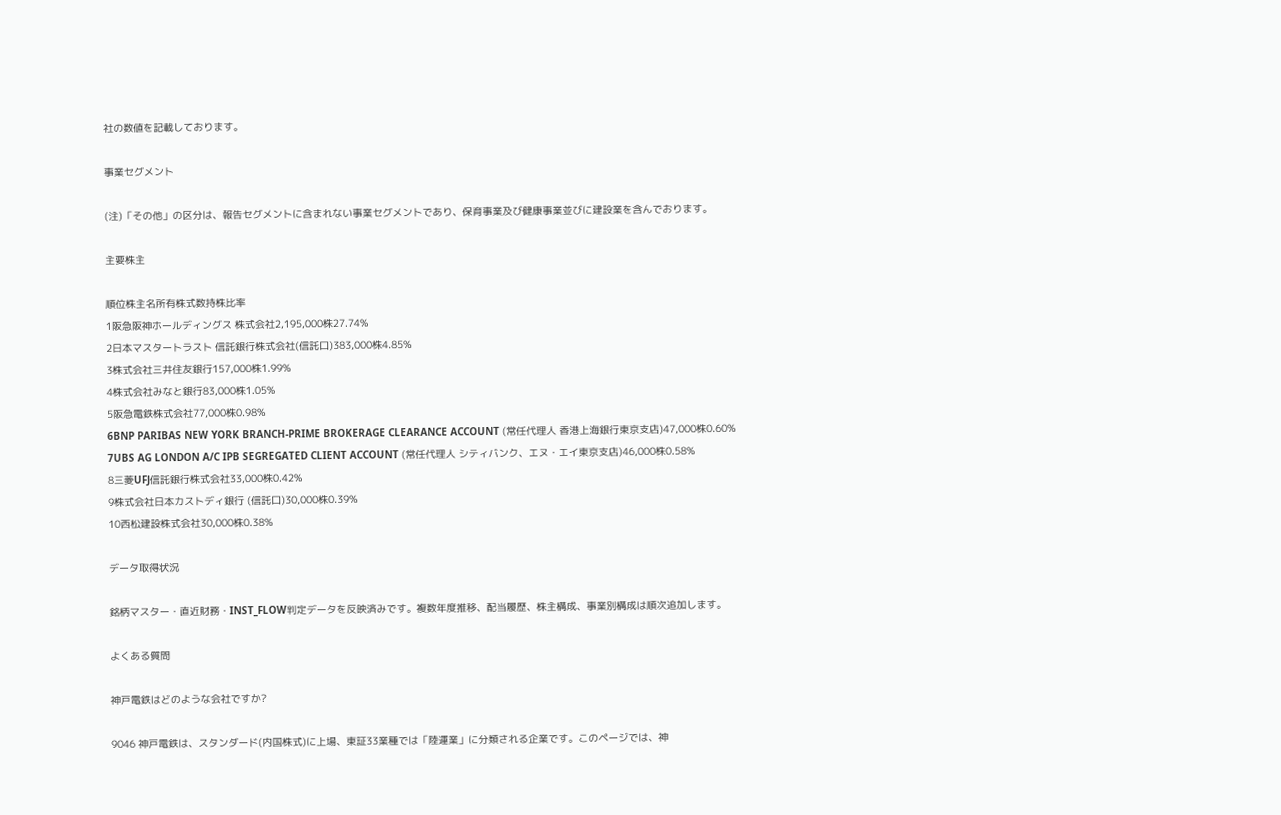社の数値を記載しております。

事業セグメント

(注)「その他」の区分は、報告セグメントに含まれない事業セグメントであり、保育事業及び健康事業並びに建設業を含んでおります。

主要株主

順位株主名所有株式数持株比率
1阪急阪神ホールディングス 株式会社2,195,000株27.74%
2日本マスタートラスト 信託銀行株式会社(信託口)383,000株4.85%
3株式会社三井住友銀行157,000株1.99%
4株式会社みなと銀行83,000株1.05%
5阪急電鉄株式会社77,000株0.98%
6BNP PARIBAS NEW YORK BRANCH-PRIME BROKERAGE CLEARANCE ACCOUNT (常任代理人 香港上海銀行東京支店)47,000株0.60%
7UBS AG LONDON A/C IPB SEGREGATED CLIENT ACCOUNT (常任代理人 シティバンク、エヌ・エイ東京支店)46,000株0.58%
8三菱UFJ信託銀行株式会社33,000株0.42%
9株式会社日本カストディ銀行 (信託口)30,000株0.39%
10西松建設株式会社30,000株0.38%

データ取得状況

銘柄マスター・直近財務・INST_FLOW判定データを反映済みです。複数年度推移、配当履歴、株主構成、事業別構成は順次追加します。

よくある質問

神戸電鉄はどのような会社ですか?

9046 神戸電鉄は、スタンダード(内国株式)に上場、東証33業種では「陸運業」に分類される企業です。このページでは、神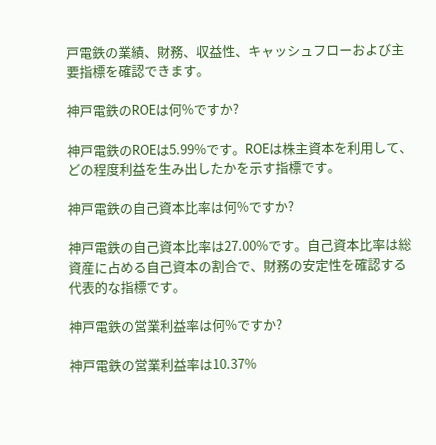戸電鉄の業績、財務、収益性、キャッシュフローおよび主要指標を確認できます。

神戸電鉄のROEは何%ですか?

神戸電鉄のROEは5.99%です。ROEは株主資本を利用して、どの程度利益を生み出したかを示す指標です。

神戸電鉄の自己資本比率は何%ですか?

神戸電鉄の自己資本比率は27.00%です。自己資本比率は総資産に占める自己資本の割合で、財務の安定性を確認する代表的な指標です。

神戸電鉄の営業利益率は何%ですか?

神戸電鉄の営業利益率は10.37%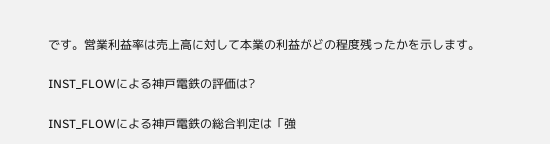です。営業利益率は売上高に対して本業の利益がどの程度残ったかを示します。

INST_FLOWによる神戸電鉄の評価は?

INST_FLOWによる神戸電鉄の総合判定は「強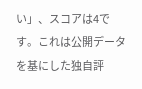い」、スコアは4です。これは公開データを基にした独自評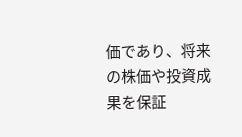価であり、将来の株価や投資成果を保証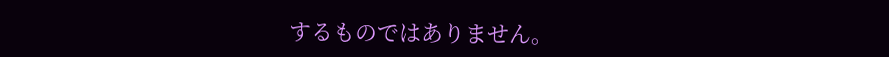するものではありません。